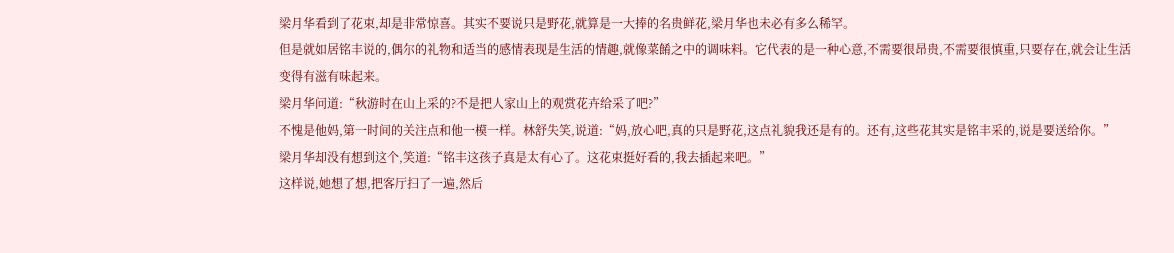梁月华看到了花束,却是非常惊喜。其实不要说只是野花,就算是一大捧的名贵鲜花,梁月华也未必有多么稀罕。
但是就如居铭丰说的,偶尔的礼物和适当的感情表现是生活的情趣,就像菜餚之中的调味料。它代表的是一种心意,不需要很昂贵,不需要很慎重,只要存在,就会让生活变得有滋有味起来。
梁月华问道:“秋游时在山上采的?不是把人家山上的观赏花卉给采了吧?”
不愧是他妈,第一时间的关注点和他一模一样。林舒失笑,说道:“妈,放心吧,真的只是野花,这点礼貌我还是有的。还有,这些花其实是铭丰采的,说是要送给你。”
梁月华却没有想到这个,笑道:“铭丰这孩子真是太有心了。这花束挺好看的,我去插起来吧。”
这样说,她想了想,把客厅扫了一遍,然后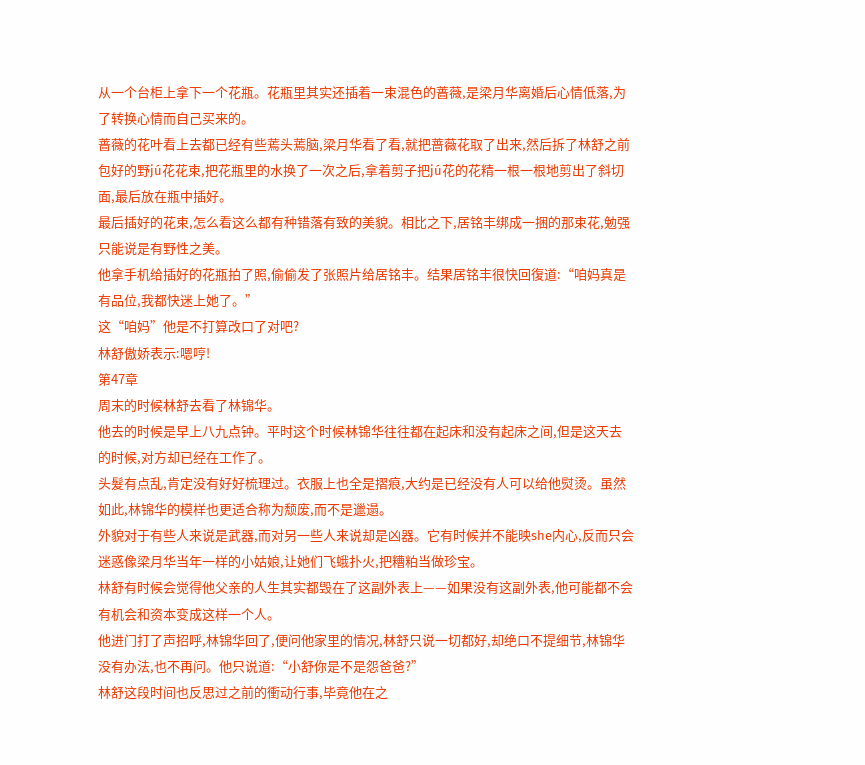从一个台柜上拿下一个花瓶。花瓶里其实还插着一束混色的蔷薇,是梁月华离婚后心情低落,为了转换心情而自己买来的。
蔷薇的花叶看上去都已经有些蔫头蔫脑,梁月华看了看,就把蔷薇花取了出来,然后拆了林舒之前包好的野jú花花束,把花瓶里的水换了一次之后,拿着剪子把jú花的花精一根一根地剪出了斜切面,最后放在瓶中插好。
最后插好的花束,怎么看这么都有种错落有致的美貌。相比之下,居铭丰绑成一捆的那束花,勉强只能说是有野性之美。
他拿手机给插好的花瓶拍了照,偷偷发了张照片给居铭丰。结果居铭丰很快回復道:“咱妈真是有品位,我都快迷上她了。”
这“咱妈”他是不打算改口了对吧?
林舒傲娇表示:嗯哼!
第47章
周末的时候林舒去看了林锦华。
他去的时候是早上八九点钟。平时这个时候林锦华往往都在起床和没有起床之间,但是这天去的时候,对方却已经在工作了。
头髮有点乱,肯定没有好好梳理过。衣服上也全是摺痕,大约是已经没有人可以给他熨烫。虽然如此,林锦华的模样也更适合称为颓废,而不是邋遢。
外貌对于有些人来说是武器,而对另一些人来说却是凶器。它有时候并不能映she内心,反而只会迷惑像梁月华当年一样的小姑娘,让她们飞蛾扑火,把糟粕当做珍宝。
林舒有时候会觉得他父亲的人生其实都毁在了这副外表上——如果没有这副外表,他可能都不会有机会和资本变成这样一个人。
他进门打了声招呼,林锦华回了,便问他家里的情况,林舒只说一切都好,却绝口不提细节,林锦华没有办法,也不再问。他只说道:“小舒你是不是怨爸爸?”
林舒这段时间也反思过之前的衝动行事,毕竟他在之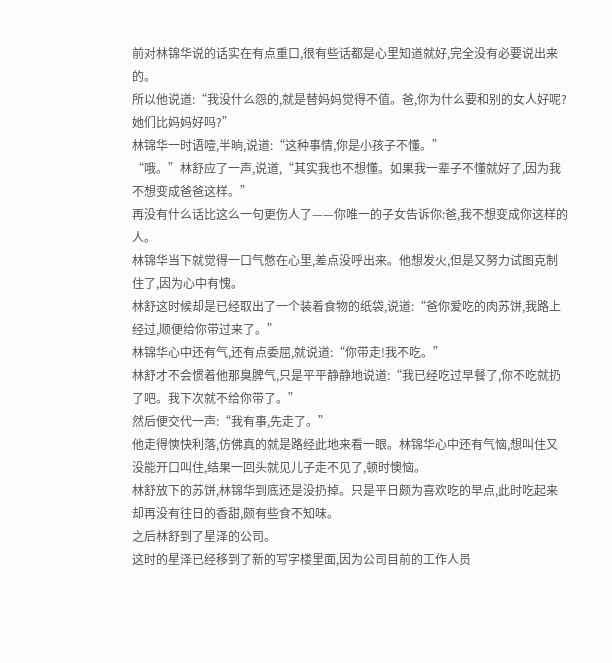前对林锦华说的话实在有点重口,很有些话都是心里知道就好,完全没有必要说出来的。
所以他说道:“我没什么怨的,就是替妈妈觉得不值。爸,你为什么要和别的女人好呢?她们比妈妈好吗?”
林锦华一时语噎,半晌,说道:“这种事情,你是小孩子不懂。”
“哦。”林舒应了一声,说道,“其实我也不想懂。如果我一辈子不懂就好了,因为我不想变成爸爸这样。”
再没有什么话比这么一句更伤人了——你唯一的子女告诉你:爸,我不想变成你这样的人。
林锦华当下就觉得一口气憋在心里,差点没呼出来。他想发火,但是又努力试图克制住了,因为心中有愧。
林舒这时候却是已经取出了一个装着食物的纸袋,说道:“爸你爱吃的肉苏饼,我路上经过,顺便给你带过来了。”
林锦华心中还有气,还有点委屈,就说道:“你带走!我不吃。”
林舒才不会惯着他那臭脾气,只是平平静静地说道:“我已经吃过早餐了,你不吃就扔了吧。我下次就不给你带了。”
然后便交代一声:“我有事,先走了。”
他走得慡快利落,仿佛真的就是路经此地来看一眼。林锦华心中还有气恼,想叫住又没能开口叫住,结果一回头就见儿子走不见了,顿时懊恼。
林舒放下的苏饼,林锦华到底还是没扔掉。只是平日颇为喜欢吃的早点,此时吃起来却再没有往日的香甜,颇有些食不知味。
之后林舒到了星泽的公司。
这时的星泽已经移到了新的写字楼里面,因为公司目前的工作人员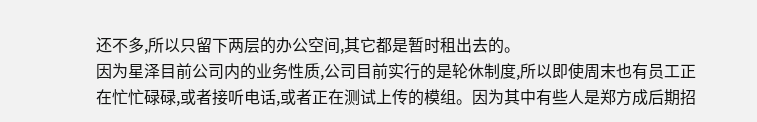还不多,所以只留下两层的办公空间,其它都是暂时租出去的。
因为星泽目前公司内的业务性质,公司目前实行的是轮休制度,所以即使周末也有员工正在忙忙碌碌,或者接听电话,或者正在测试上传的模组。因为其中有些人是郑方成后期招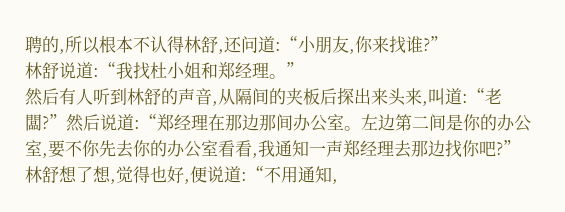聘的,所以根本不认得林舒,还问道:“小朋友,你来找谁?”
林舒说道:“我找杜小姐和郑经理。”
然后有人听到林舒的声音,从隔间的夹板后探出来头来,叫道:“老闆?”然后说道:“郑经理在那边那间办公室。左边第二间是你的办公室,要不你先去你的办公室看看,我通知一声郑经理去那边找你吧?”
林舒想了想,觉得也好,便说道:“不用通知,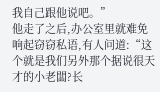我自己跟他说吧。”
他走了之后,办公室里就难免响起窃窃私语,有人问道:“这个就是我们另外那个据说很天才的小老闆?长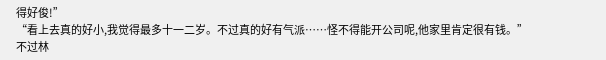得好俊!”
“看上去真的好小,我觉得最多十一二岁。不过真的好有气派……怪不得能开公司呢,他家里肯定很有钱。”
不过林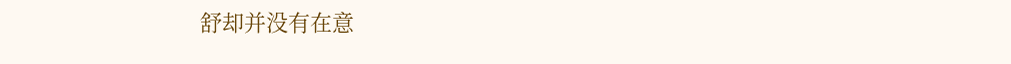舒却并没有在意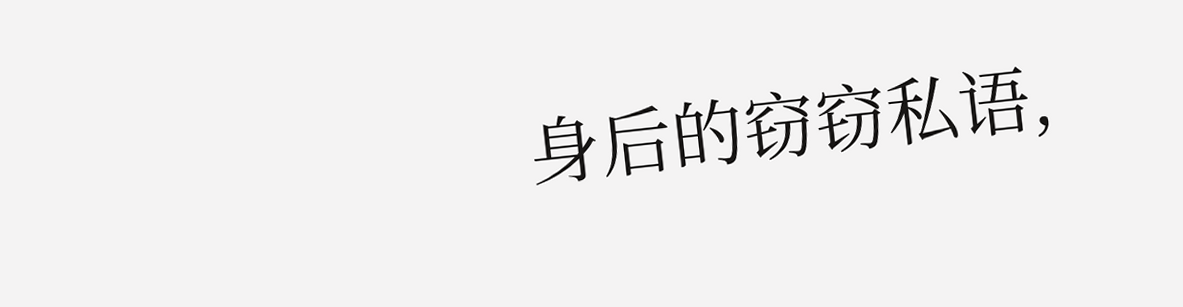身后的窃窃私语,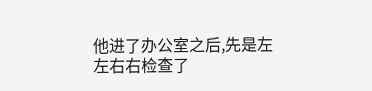他进了办公室之后,先是左左右右检查了